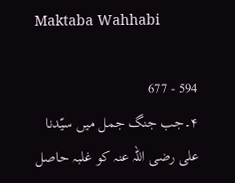Maktaba Wahhabi

594 - 677
۴۔جب جنگ جمل میں سیّدنا علی رضی اللہ عنہ کو غلبہ حاصل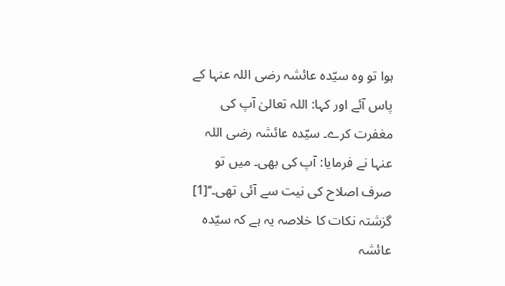ہوا تو وہ سیّدہ عائشہ رضی اللہ عنہا کے پاس آئے اور کہا: اللہ تعالیٰ آپ کی مغفرت کرے۔ سیّدہ عائشہ رضی اللہ عنہا نے فرمایا: آپ کی بھی۔ میں تو صرف اصلاح کی نیت سے آئی تھی۔‘‘[1] گزشتہ نکات کا خلاصہ یہ ہے کہ سیّدہ عائشہ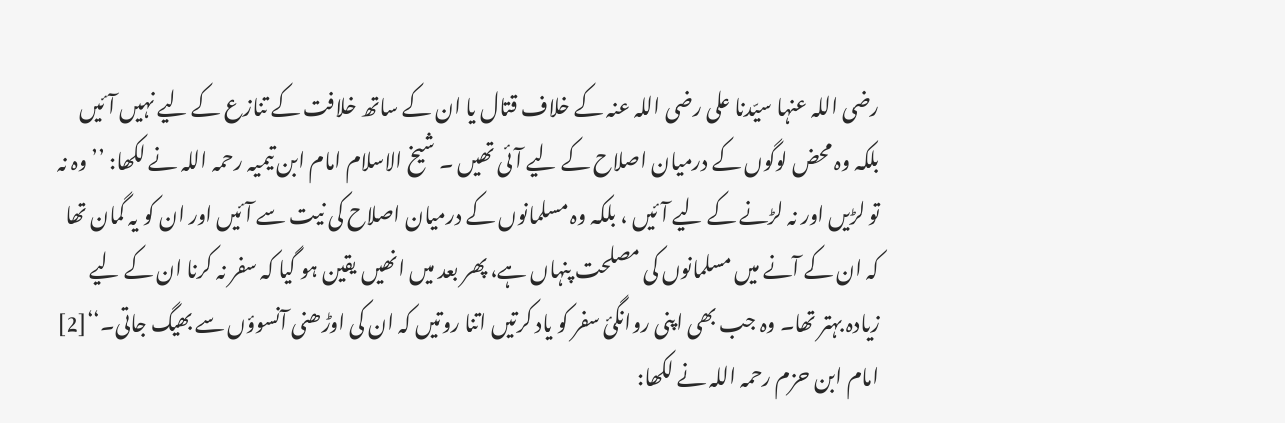رضی اللہ عنہا سیّدنا علی رضی اللہ عنہ کے خلاف قتال یا ان کے ساتھ خلافت کے تنازع کے لیے نہیں آئیں بلکہ وہ محض لوگوں کے درمیان اصلاح کے لیے آئی تھیں ۔ شیخ الاسلام امام ابن تیمیہ رحمہ اللہ نے لکھا: ’’وہ نہ تو لڑیں اور نہ لڑنے کے لیے آئیں ، بلکہ وہ مسلمانوں کے درمیان اصلاح کی نیت سے آئیں اور ان کو یہ گمان تھا کہ ان کے آنے میں مسلمانوں کی مصلحت پنہاں ہے، پھر بعد میں انھیں یقین ہو گیا کہ سفر نہ کرنا ان کے لیے زیادہ بہتر تھا۔ وہ جب بھی اپنی روانگیٔ سفر کو یاد کرتیں اتنا روتیں کہ ان کی اوڑھنی آنسوؤں سے بھیگ جاتی۔‘‘[2] امام ابن حزم رحمہ اللہ نے لکھا: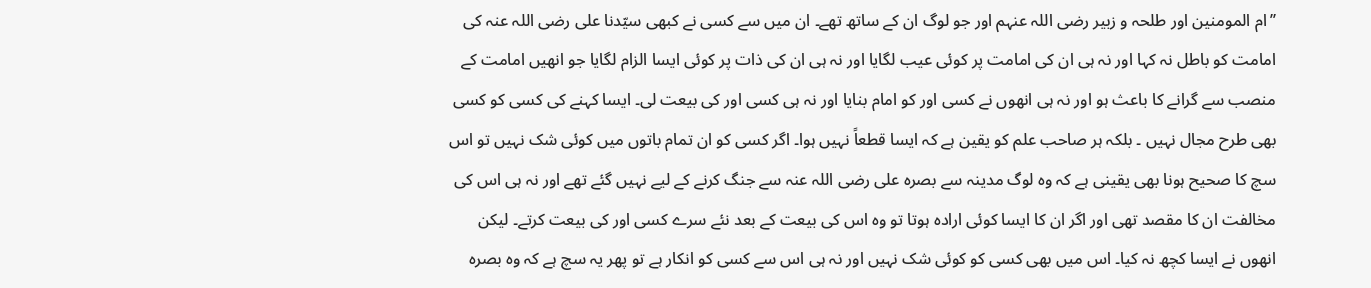’’ام المومنین اور طلحہ و زبیر رضی اللہ عنہم اور جو لوگ ان کے ساتھ تھے۔ ان میں سے کسی نے کبھی سیّدنا علی رضی اللہ عنہ کی امامت کو باطل نہ کہا اور نہ ہی ان کی امامت پر کوئی عیب لگایا اور نہ ہی ان کی ذات پر کوئی ایسا الزام لگایا جو انھیں امامت کے منصب سے گرانے کا باعث ہو اور نہ ہی انھوں نے کسی اور کو امام بنایا اور نہ ہی کسی اور کی بیعت لی۔ ایسا کہنے کی کسی کو کسی بھی طرح مجال نہیں ۔ بلکہ ہر صاحب علم کو یقین ہے کہ ایسا قطعاً نہیں ہوا۔ اگر کسی کو ان تمام باتوں میں کوئی شک نہیں تو اس سچ کا صحیح ہونا بھی یقینی ہے کہ وہ لوگ مدینہ سے بصرہ علی رضی اللہ عنہ سے جنگ کرنے کے لیے نہیں گئے تھے اور نہ ہی اس کی مخالفت ان کا مقصد تھی اور اگر ان کا ایسا کوئی ارادہ ہوتا تو وہ اس کی بیعت کے بعد نئے سرے کسی اور کی بیعت کرتے۔ لیکن انھوں نے ایسا کچھ نہ کیا۔ اس میں بھی کسی کو کوئی شک نہیں اور نہ ہی اس سے کسی کو انکار ہے تو پھر یہ سچ ہے کہ وہ بصرہ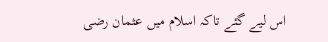اس لیے گئے تاکہ اسلام میں عثمان رضی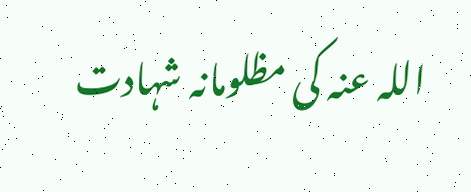اللہ عنہ کی مظلومانہ شہادت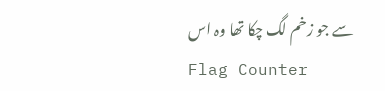سے جو زخم لگ چکا تھا وہ اس
Flag Counter